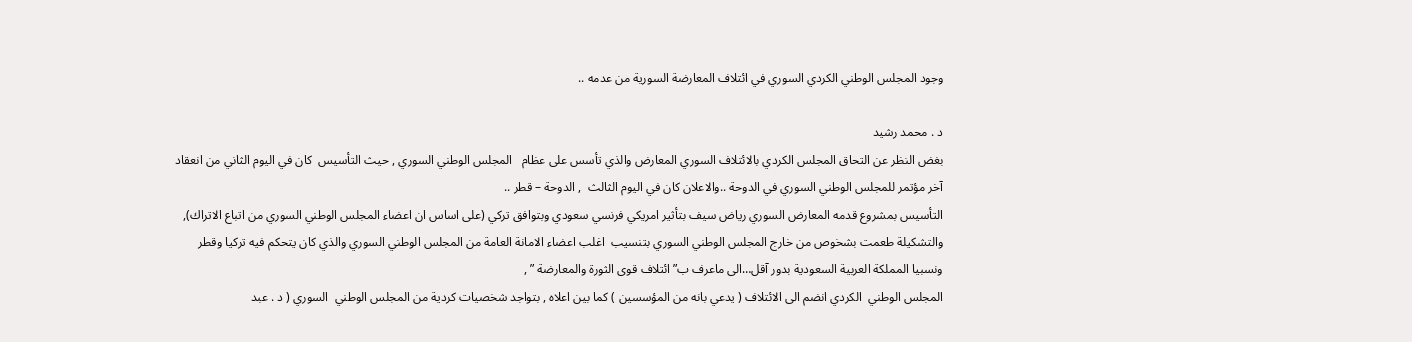وجود المجلس الوطني الكردي السوري في ائتلاف المعارضة السورية من عدمه ..

د . محمد رشيد
بغض النظر عن التحاق المجلس الكردي بالائتلاف السوري المعارض والذي تأسس على عظام   المجلس الوطني السوري , حيث التأسيس  كان في اليوم الثاني من انعقاد آخر مؤتمر للمجلس الوطني السوري في الدوحة ..والاعلان كان في اليوم الثالث  , الدوحة – قطر ..
التأسيس بمشروع قدمه المعارض السوري رياض سيف بتأثير امريكي فرنسي سعودي وبتوافق تركي (على اساس ان اعضاء المجلس الوطني السوري من اتباع الاتراك),  والتشكيلة طعمت بشخوص من خارج المجلس الوطني السوري بتنسيب  اغلب اعضاء الامانة العامة من المجلس الوطني السوري والذي كان يتحكم فيه تركيا وقطر ونسبيا المملكة العربية السعودية بدور آقل…الى ماعرف ب” ائتلاف قوى الثورة والمعارضة ” ,
المجلس الوطني  الكردي انضم الى الائتلاف ( يدعي بانه من المؤسسين ) كما بين اعلاه , بتواجد شخصيات كردية من المجلس الوطني  السوري ( د . عبد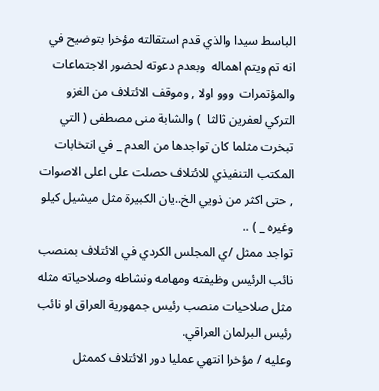الباسط سيدا والذي قدم استقالته مؤخرا بتوضيح في انه تم ويتم اهماله  وبعدم دعوته لحضور الاجتماعات والمؤتمرات  ووو اولا , وموقف الائتلاف من الغزو التركي لعفرين ثالثا  ) والشابة منى مصطفى ( التي تبخرت مثلما كان تواجدها من العدم _ في انتخابات المكتب التنفيذي للائتلاف حصلت على اعلى الاصوات , حتى اكثر من ذويي الخ..يان الكبيرة مثل ميشيل كيلو وغيره _ ) ..
تواجد ممثل /ي المجلس الكردي في الائتلاف بمنصب نائب الرئيس وظيفته ومهامه ونشاطه وصلاحياته مثله مثل صلاحيات منصب رئيس جمهورية العراق او نائب رئيس البرلمان العراقي.
وعليه / مؤخرا انتهي عمليا دور الائتلاف كممثل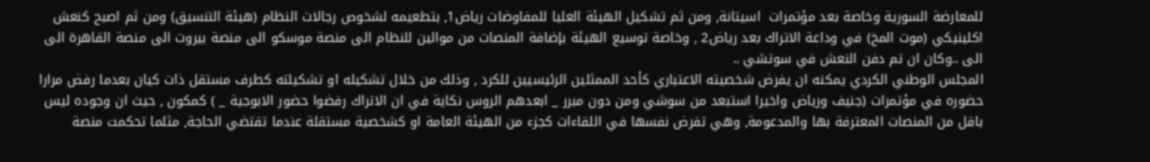للمعارضة السورية وخاصة بعد مؤتمرات  اسيتانة, ومن ثم تشكيل الهيئة العليا للمفاوضات رياض1, بتطعيمه لشخوص رجالات النظام (هيئة التنسيق) ومن ثم اصبح كنعش اكلينيكي (موت المخ) في وداعة الاتراك بعد رياض2 , وخاصة توسيع الهيئة بإضافة المنصات من موالين للنظام الى منصة موسكو الى منصة بيروت الى منصة القاهرة الى الى ..وكان ان تم دفن النعش في سوتشي ..
المجلس الوطني الكردي يمكنه ان يفرض شخصيته الاعتباري كأحد الممثلين الرئيسيين للكرد , وذلك من خلال تشكيله او تشكيلته كطرف مستقل ذات كيان بعدما رفض مرارا حضوره في مؤتمرات (جنيف ورياض واخيرا استبعد من سوشي ومن دون مبرر _ ابعدهم الروس نكاية في ان الاتراك رفضوا حضور الابوجية _ ) كمكون , حيث ان وجوده ليس باقل من المنصات المعترفة بها والمدعومة, وهي تفرض نفسها في اللقاءات كجزء من الهيئة العامة او كشخصية مستقلة عندما تقتضي الحاجة, مثلما تحكمت منصة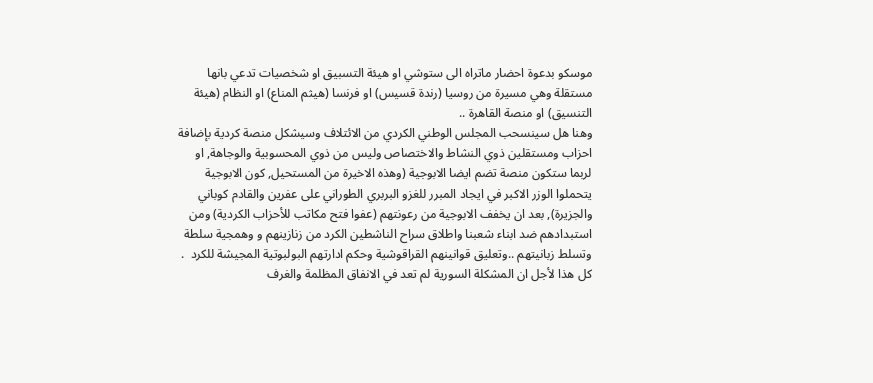موسكو بدعوة احضار ماتراه الى ستوشي او هيئة التسبيق او شخصيات تدعي بانها مستقلة وهي مسيرة من روسيا (رندة قسيس) او فرنسا (هيثم المناع) او النظام (هيئة التنسيق) او منصة القاهرة ..
وهنا هل سينسحب المجلس الوطني الكردي من الائتلاف وسيشكل منصة كردية بإضافة احزاب ومستقلين ذوي النشاط والاختصاص وليس من ذوي المحسوبية والوجاهة, او لربما ستكون منصة تضم ايضا الابوجية (وهذه الاخيرة من المستحيل, كون الابوجية يتحملوا الوزر الاكبر في ايجاد المبرر للغزو البربري الطوراني على عفرين والقادم كوباني والجزيرة), بعد ان يخفف الابوجية من رعونتهم (عفوا فتح مكاتب للأحزاب الكردية) ومن استبدادهم ضد ابناء شعبنا واطلاق سراح الناشطين الكرد من زنازينهم و وهمجية سلطة وتسلط زبانيتهم ..وتعليق قوانينهم القراقوشية وحكم ادارتهم البولبوتية المجيشة للكرد  .
كل هذا لأجل ان المشكلة السورية لم تعد في الانفاق المظلمة والغرف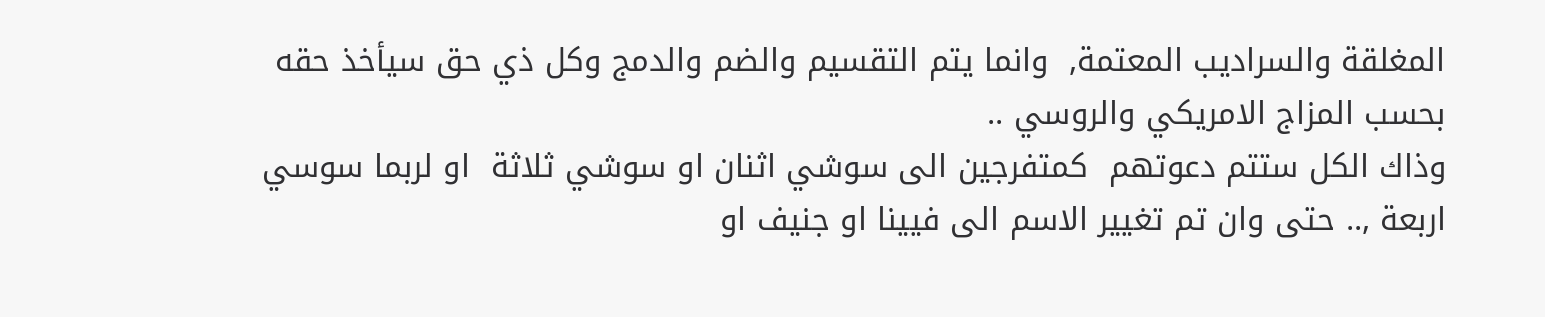المغلقة والسراديب المعتمة,  وانما يتم التقسيم والضم والدمج وكل ذي حق سيأخذ حقه بحسب المزاج الامريكي والروسي ..
وذاك الكل ستتم دعوتهم  كمتفرجين الى سوشي اثنان او سوشي ثلاثة  او لربما سوسي اربعة ,.. حتى وان تم تغيير الاسم الى فيينا او جنيف او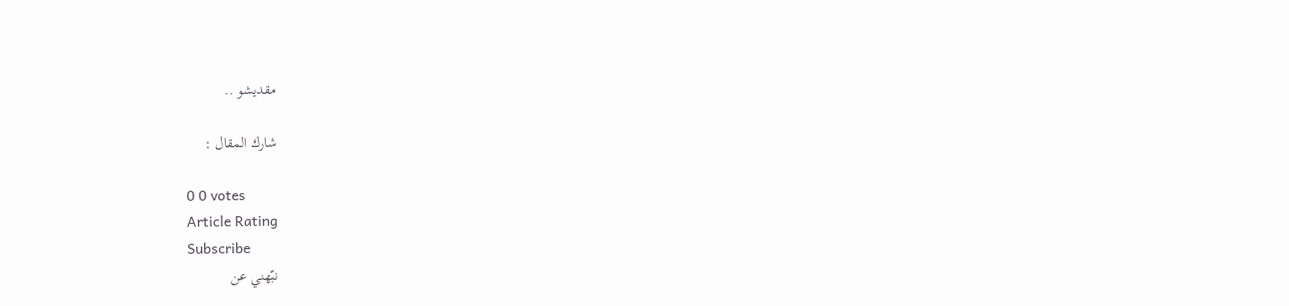مقديشو ..

شارك المقال :

0 0 votes
Article Rating
Subscribe
نبّهني عن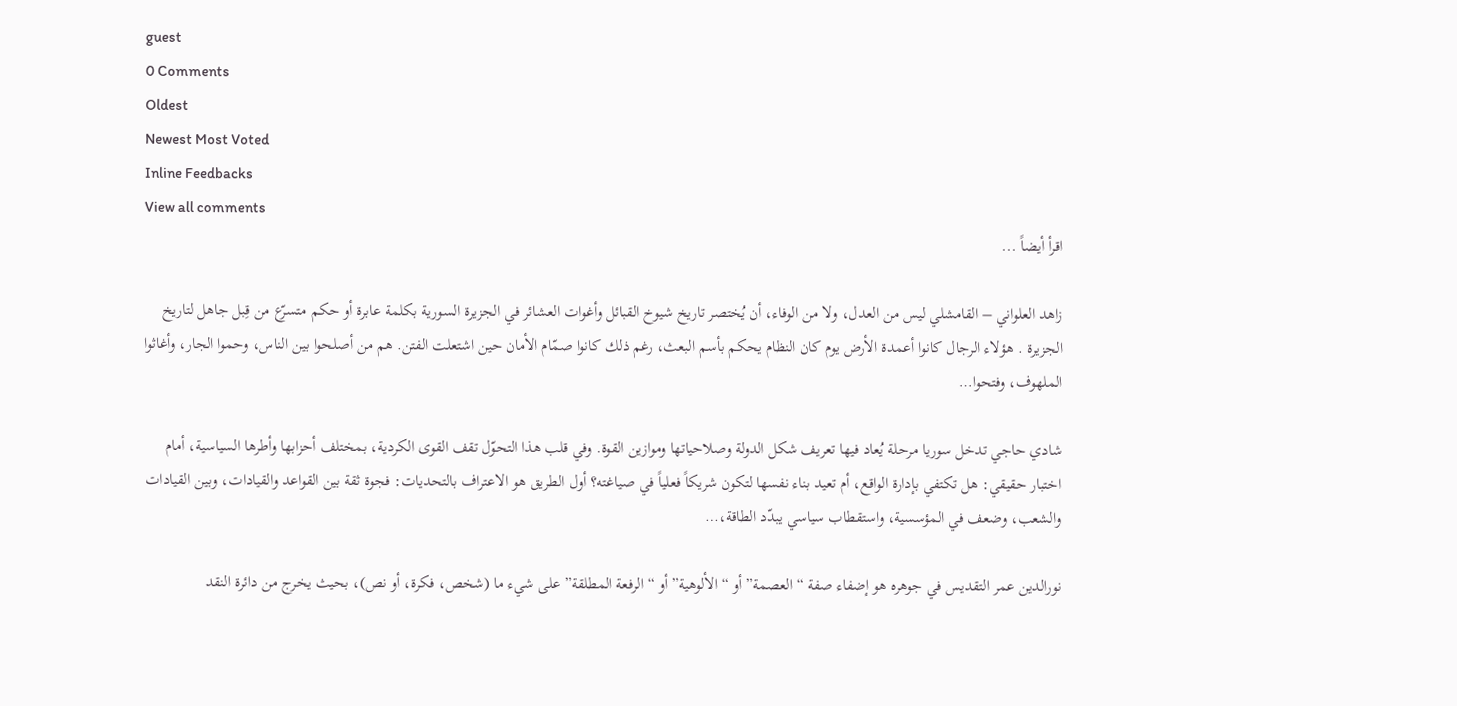guest
0 Comments
Oldest
Newest Most Voted
Inline Feedbacks
View all comments
اقرأ أيضاً ...

زاهد العلواني – القامشلي ليس من العدل، ولا من الوفاء، أن يُختصر تاريخ شيوخ القبائل وأغوات العشائر في الجزيرة السورية بكلمة عابرة أو حكم متسرّع من قِبل جاهل لتاريخ الجزيرة . هؤلاء الرجال كانوا أعمدة الأرض يوم كان النظام يحكم بأسم البعث، رغم ذلك كانوا صمّام الأمان حين اشتعلت الفتن. هم من أصلحوا بين الناس، وحموا الجار، وأغاثوا الملهوف، وفتحوا…

شادي حاجي تدخل سوريا مرحلة يُعاد فيها تعريف شكل الدولة وصلاحياتها وموازين القوة. وفي قلب هذا التحوّل تقف القوى الكردية، بمختلف أحزابها وأطرها السياسية، أمام اختبار حقيقي: هل تكتفي بإدارة الواقع، أم تعيد بناء نفسها لتكون شريكاً فعلياً في صياغته؟ أول الطريق هو الاعتراف بالتحديات: فجوة ثقة بين القواعد والقيادات، وبين القيادات والشعب، وضعف في المؤسسية، واستقطاب سياسي يبدّد الطاقة،…

نورالدين عمر التقديس في جوهره هو إضفاء صفة “العصمة” أو “الألوهية” أو “الرفعة المطلقة” على شيء ما (شخص، فكرة، أو نص)، بحيث يخرج من دائرة النقد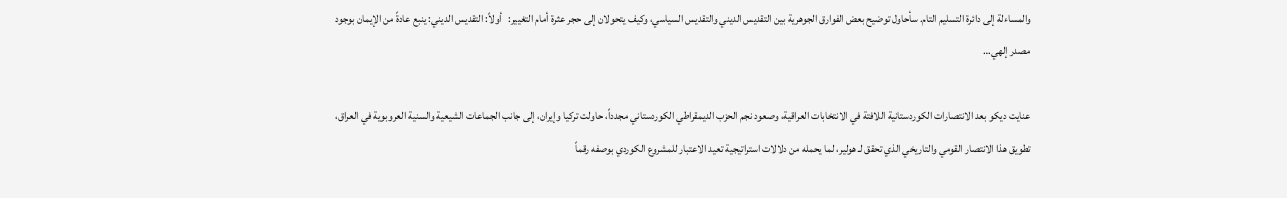والمساءلة إلى دائرة التسليم التام. سأحاول توضيح بعض الفوارق الجوهرية بين التقديس الديني والتقديس السياسي، وكيف يتحولان إلى حجر عثرة أمام التغيير:   أولاً: التقديس الديني: ينبع عادةً من الإيمان بوجود مصدر إلهي…

عنايت ديكو بعد الانتصارات الكوردستانية اللافتة في الانتخابات العراقية، وصعود نجم الحزب الديمقراطي الكوردستاني مجدداً، حاولت تركيا وإيران، إلى جانب الجماعات الشيعية والسنية العروبوية في العراق، تطويق هذا الانتصار القومي والتاريخي الذي تحقق لـ هولير، لما يحمله من دلالات استراتيجية تعيد الاعتبار للمشروع الكوردي بوصفه رقماً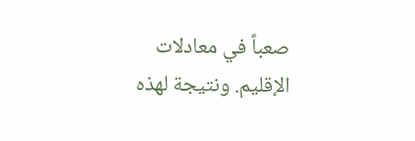صعباً في معادلات الإقليم. ونتيجة لهذه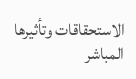الاستحقاقات وتأثيرها المباشر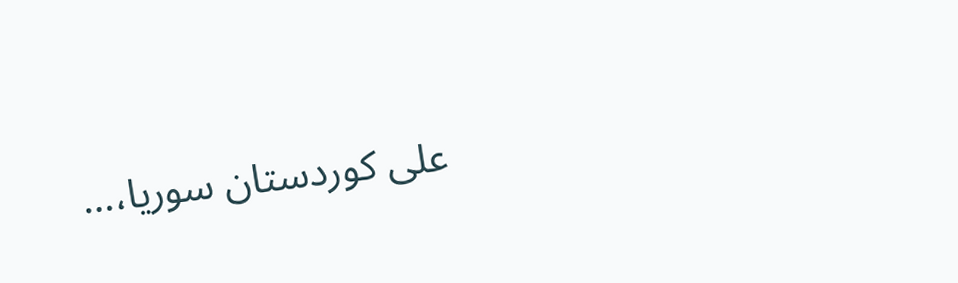على كوردستان سوريا،…